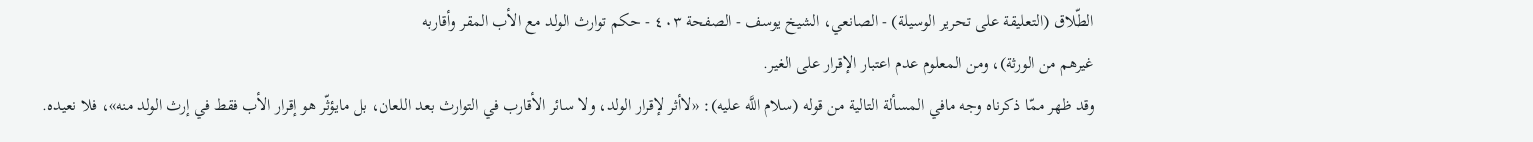الطّلاق (التعليقة على تحرير الوسيلة) - الصانعي، الشيخ يوسف - الصفحة ٤٠٣ - حكم توارث الولد مع الأب المقر وأقاربه
غيرهم من الورثة)، ومن المعلوم عدم اعتبار الإقرار على الغير.
وقد ظهر ممّا ذكرناه وجه مافي المسألة التالية من قوله (سلام اللَّه عليه): «لاأثر لإقرار الولد، ولا سائر الأقارب في التوارث بعد اللعان، بل مايؤثّر هو إقرار الأب فقط في إرث الولد منه»، فلا نعيده.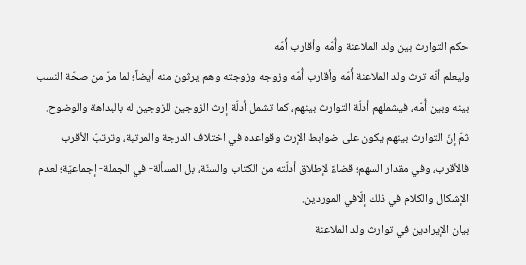حكم التوارث بين ولد الملاعنة وأُمّه وأقارب أُمّه
وليعلم أنّه ترث ولد الملاعنة أُمّه وأقارب أُمّه وزوجه وزوجته وهم يرثون منه أيضاً؛ لما مرّ من صحّة النسب بينه وبين أُمّه، فيشملهم أدلّة التوارث بينهم، كما تشمل أدلّة إرث الزوجين للزوجين له بالبداهة والوضوح.
ثمّ إنّ التوارث بينهم يكون على ضوابط الإرث وقواعده في اختلاف الدرجة والمرتبة، وترتبّ الأقرب فالأقرب، وفي مقدار السهم؛ قضاءً لإطلاق أدلّته من الكتاب والسنّة، بل المسألة- في الجملة- إجماعيّة؛ لعدم الإشكال والكلام في ذلك إلّافي الموردين.
بيان الإيرادين في توارث ولد الملاعنة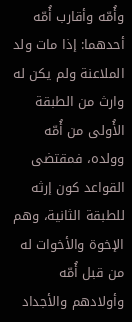وأُمّه وأقارب أُمّه
أحدهما: إذا مات ولد الملاعنة ولم يكن له وارث من الطبقة الأُولى من أُمّه وولده، فمقتضى القواعد كون إرثه للطبقة الثانية، وهم الإخوة والأخوات له من قبل أُمّه وأولادهم والأجداد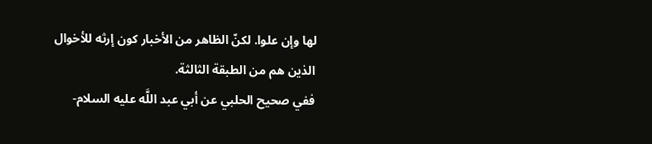لها وإن علوا. لكنّ الظاهر من الأخبار كون إرثه للأخوال الذين هم من الطبقة الثالثة.
ففي صحيح الحلبي عن أبي عبد اللَّه عليه السلام-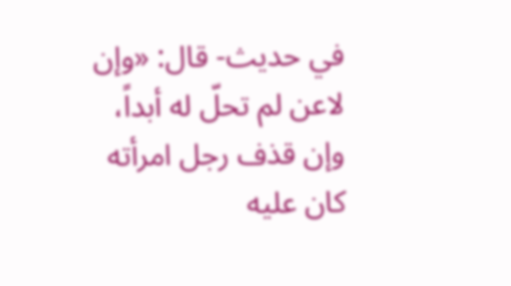في حديث- قال: «وإن لاعن لم تحلّ له أبداً، وإن قذف رجل امرأته كان عليه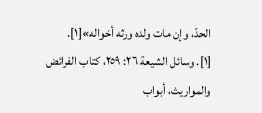الحدّ، وإن مات ولده ورثه أخواله»[١].
[١]. وسائل الشيعة ٢٦: ٢٥٩، كتاب الفرائض والمواريث، أبواب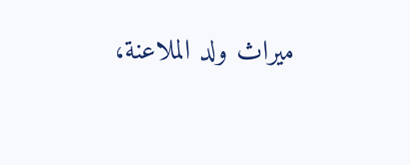ميراث ولد الملاعنة،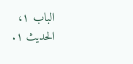الباب ١، الحديث ١.